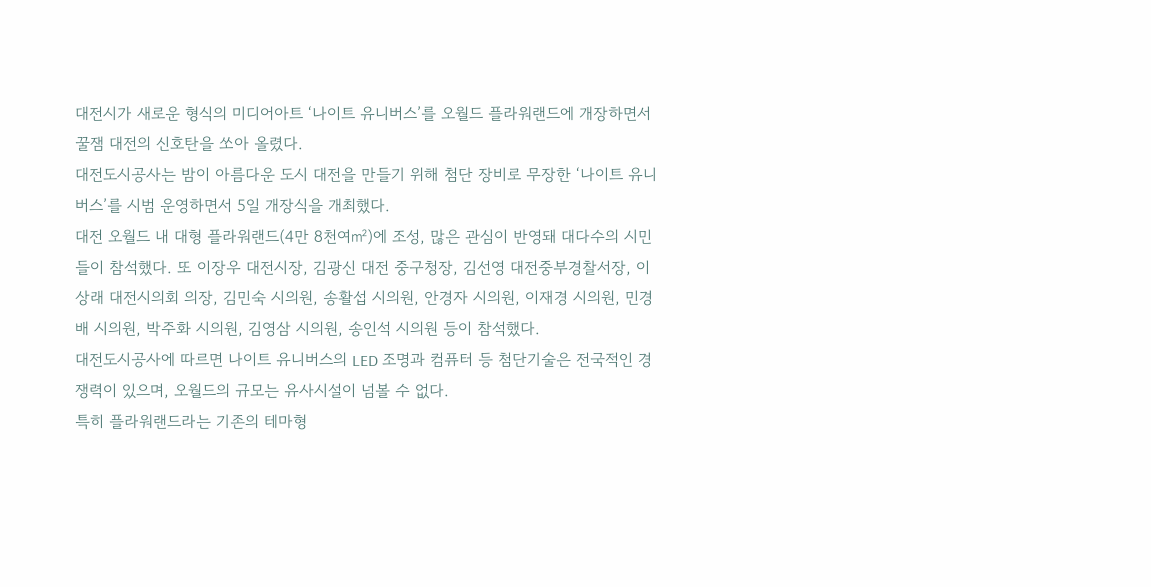대전시가 새로운 형식의 미디어아트 ‘나이트 유니버스’를 오월드 플라워랜드에 개장하면서 꿀잼 대전의 신호탄을 쏘아 올렸다.
대전도시공사는 밤이 아름다운 도시 대전을 만들기 위해 첨단 장비로 무장한 ‘나이트 유니버스’를 시범 운영하면서 5일 개장식을 개최했다.
대전 오월드 내 대형 플라워랜드(4만 8천여㎡)에 조성, 많은 관심이 반영돼 대다수의 시민들이 참석했다. 또 이장우 대전시장, 김광신 대전 중구청장, 김선영 대전중부경찰서장, 이상래 대전시의회 의장, 김민숙 시의원, 송활섭 시의원, 안경자 시의원, 이재경 시의원, 민경배 시의원, 박주화 시의원, 김영삼 시의원, 송인석 시의원 등이 참석했다.
대전도시공사에 따르면 나이트 유니버스의 LED 조명과 컴퓨터 등 첨단기술은 전국적인 경쟁력이 있으며, 오월드의 규모는 유사시설이 넘볼 수 없다.
특히 플라워랜드라는 기존의 테마형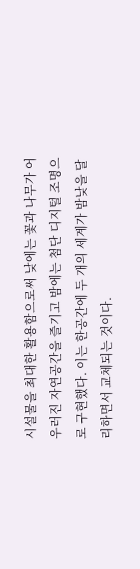시설물을 최대한 활용함으로써 낮에는 꽃과 나무가 어우러진 자연공간을 즐기고 밤에는 첨단 디지털 조명으로 구현했다. 이는 한공간에 두 개의 세계가 밤낮을 달리하면서 교체되는 것이다.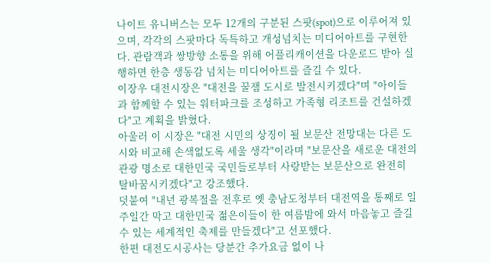나이트 유니버스는 모두 12개의 구분된 스팟(spot)으로 이루어져 있으며, 각각의 스팟마다 독특하고 개성넘치는 미디어아트를 구현한다. 관람객과 쌍방향 소통을 위해 어플리캐이션을 다운로드 받아 실행하면 한층 생동감 넘치는 미디어아트를 즐길 수 있다.
이장우 대전시장은 "대전을 꿀잼 도시로 발전시키겠다"며 "아이들과 함께할 수 있는 워터파크를 조성하고 가족형 리조트를 건설하겠다"고 계획을 밝혔다.
아울러 이 시장은 "대전 시민의 상징이 될 보문산 전망대는 다른 도시와 비교해 손색없도록 세울 생각"이라며 "보문산을 새로운 대전의 관광 명소로 대한민국 국민들로부터 사랑받는 보문산으로 완전히 탈바꿈시키겠다"고 강조했다.
덧붙여 "내년 광복절을 전후로 옛 충남도청부터 대전역을 통째로 일주일간 막고 대한민국 젊은이들이 한 여름밤에 와서 마음놓고 즐길 수 있는 세계적인 축제를 만들겠다"고 선포했다.
한편 대전도시공사는 당분간 추가요금 없이 나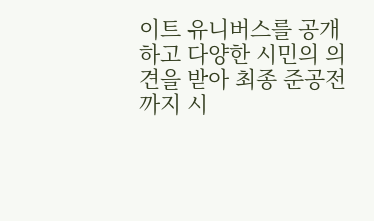이트 유니버스를 공개하고 다양한 시민의 의견을 받아 최종 준공전까지 시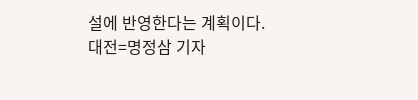설에 반영한다는 계획이다.
대전=명정삼 기자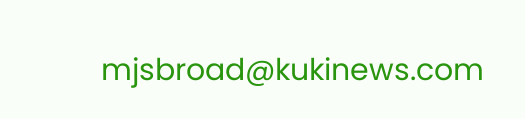mjsbroad@kukinews.com